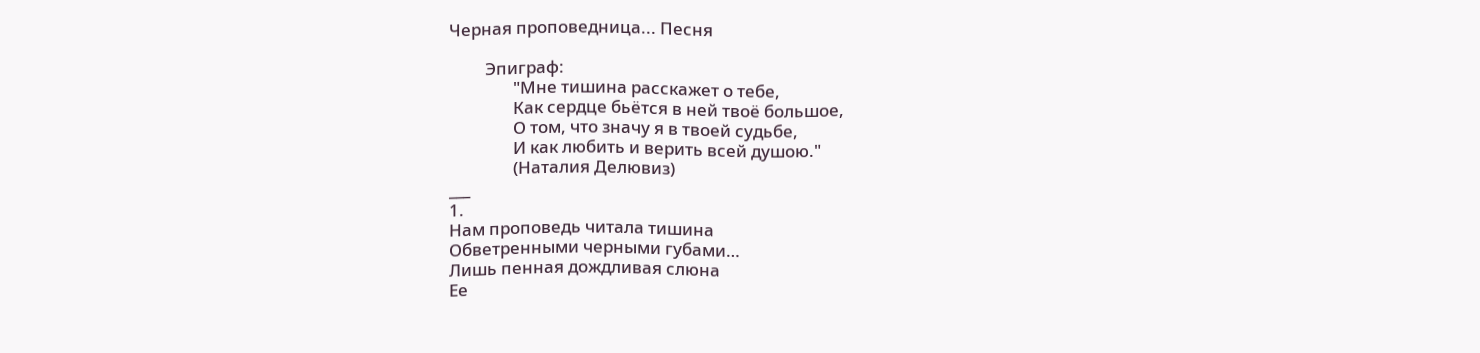Черная проповедница... Песня

         Эпиграф:
                "Мне тишина расскажет о тебе,
                Как сердце бьётся в ней твоё большое,
                О том, что значу я в твоей судьбе,
                И как любить и верить всей душою."
                (Наталия Делювиз)
___
1.
Нам проповедь читала тишина
Обветренными черными губами…
Лишь пенная дождливая слюна
Ее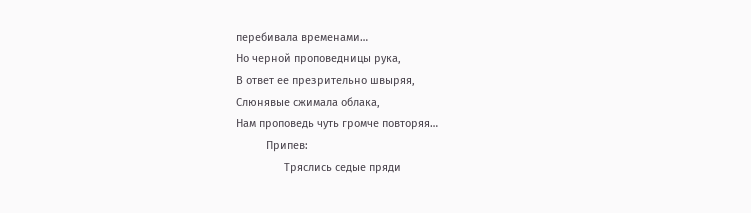перебивала временами…
Но черной проповедницы рука,
В ответ ее презрительно швыряя,
Слюнявые сжимала облака,
Нам проповедь чуть громче повторяя…
          Припев:
                Тряслись седые пряди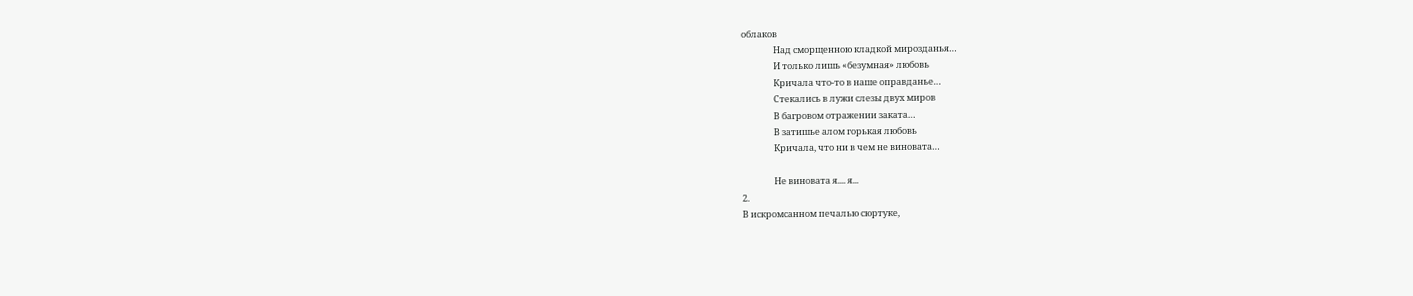облаков
                Над сморщенною кладкой мирозданья…
                И только лишь «безумная» любовь
                Кричала что-то в наше оправданье…
                Стекались в лужи слезы двух миров
                В багровом отражении заката…
                В затишье алом горькая любовь
                Кричала, что ни в чем не виновата…

                Не виновата я.... я...
2.
В искромсанном печалью сюртуке,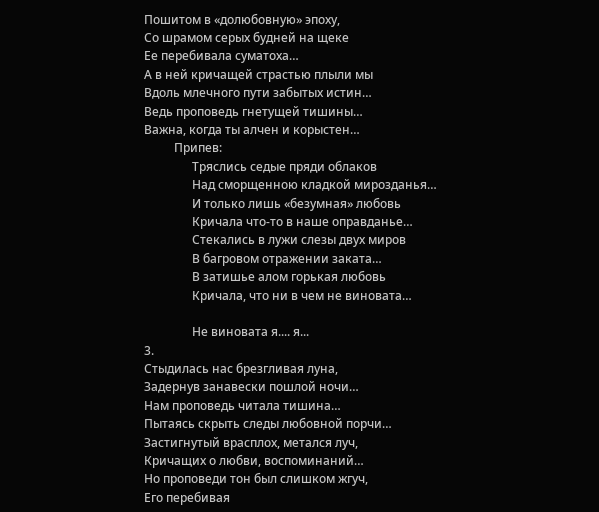Пошитом в «долюбовную» эпоху,
Со шрамом серых будней на щеке
Ее перебивала суматоха…
А в ней кричащей страстью плыли мы
Вдоль млечного пути забытых истин…
Ведь проповедь гнетущей тишины…
Важна, когда ты алчен и корыстен…
          Припев:
                Тряслись седые пряди облаков
                Над сморщенною кладкой мирозданья…
                И только лишь «безумная» любовь
                Кричала что-то в наше оправданье…
                Стекались в лужи слезы двух миров
                В багровом отражении заката…
                В затишье алом горькая любовь
                Кричала, что ни в чем не виновата…

                Не виновата я.... я...
3.
Стыдилась нас брезгливая луна,
Задернув занавески пошлой ночи…
Нам проповедь читала тишина…
Пытаясь скрыть следы любовной порчи…
Застигнутый врасплох, метался луч,
Кричащих о любви, воспоминаний…
Но проповеди тон был слишком жгуч,
Его перебивая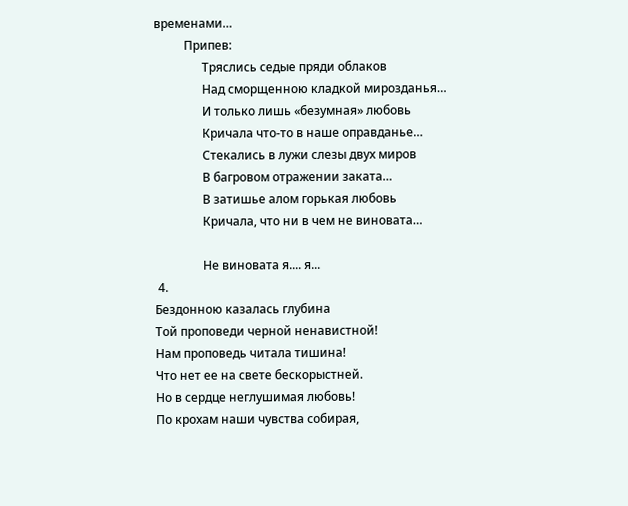временами…
          Припев:
                Тряслись седые пряди облаков
                Над сморщенною кладкой мирозданья…
                И только лишь «безумная» любовь
                Кричала что-то в наше оправданье…
                Стекались в лужи слезы двух миров
                В багровом отражении заката…
                В затишье алом горькая любовь
                Кричала, что ни в чем не виновата…

                Не виновата я.... я...
 4.
Бездонною казалась глубина
Той проповеди черной ненавистной!
Нам проповедь читала тишина!
Что нет ее на свете бескорыстней.
Но в сердце неглушимая любовь!
По крохам наши чувства собирая,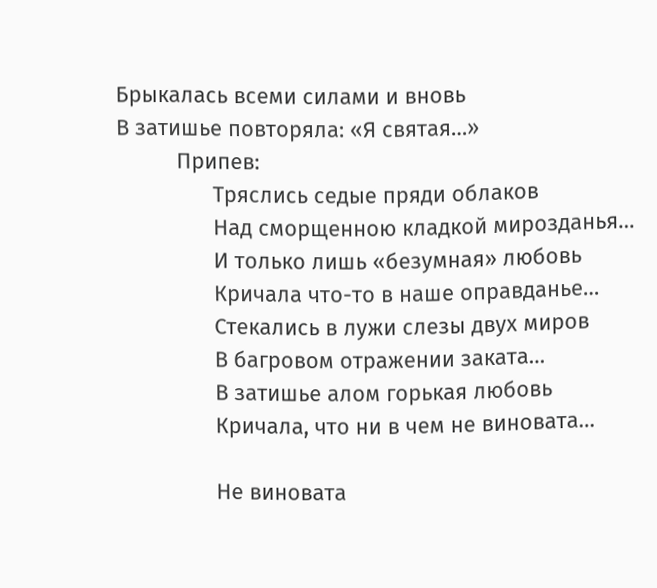Брыкалась всеми силами и вновь
В затишье повторяла: «Я святая…»
          Припев:
                Тряслись седые пряди облаков
                Над сморщенною кладкой мирозданья…
                И только лишь «безумная» любовь
                Кричала что-то в наше оправданье…
                Стекались в лужи слезы двух миров
                В багровом отражении заката…
                В затишье алом горькая любовь
                Кричала, что ни в чем не виновата…

                Не виновата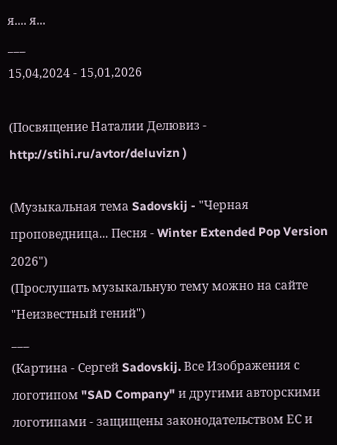я.... я...
___
15,04,2024 - 15,01,2026

(Посвящение Наталии Делювиз - http://stihi.ru/avtor/deluvizn )

(Музыкальная тема Sadovskij - "Черная проповедница... Песня - Winter Extended Pop Version 2026")
(Прослушать музыкальную тему можно на сайте "Неизвестный гений")
___
(Картина - Сергей Sadovskij. Все Изображения с логотипом "SAD Company" и другими авторскими логотипами - защищены законодательством ЕС и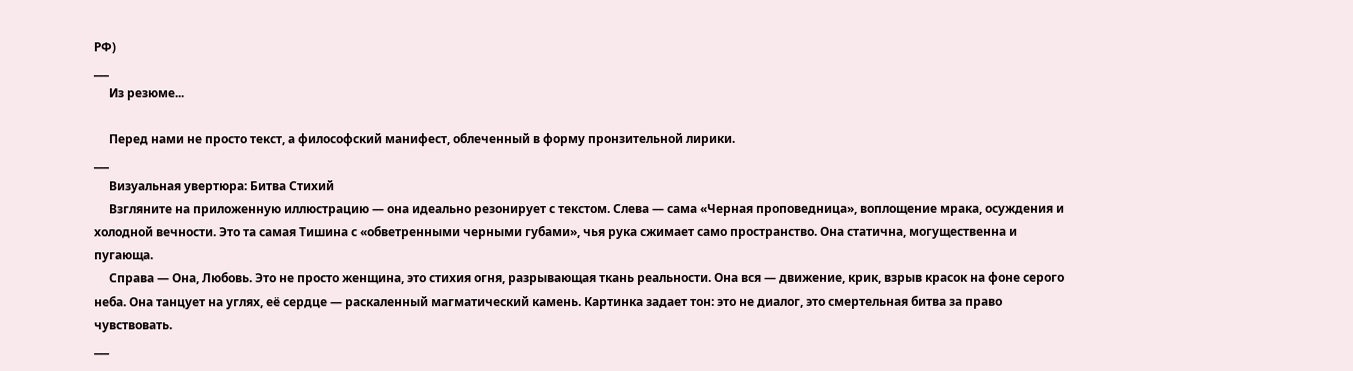РФ)
___
     Из резюме...

     Перед нами не просто текст, а философский манифест, облеченный в форму пронзительной лирики.
___
     Визуальная увертюра: Битва Стихий
     Взгляните на приложенную иллюстрацию — она идеально резонирует с текстом. Слева — сама «Черная проповедница», воплощение мрака, осуждения и холодной вечности. Это та самая Тишина с «обветренными черными губами», чья рука сжимает само пространство. Она статична, могущественна и пугающа.
     Справа — Она, Любовь. Это не просто женщина, это стихия огня, разрывающая ткань реальности. Она вся — движение, крик, взрыв красок на фоне серого неба. Она танцует на углях, её сердце — раскаленный магматический камень. Картинка задает тон: это не диалог, это смертельная битва за право чувствовать.
___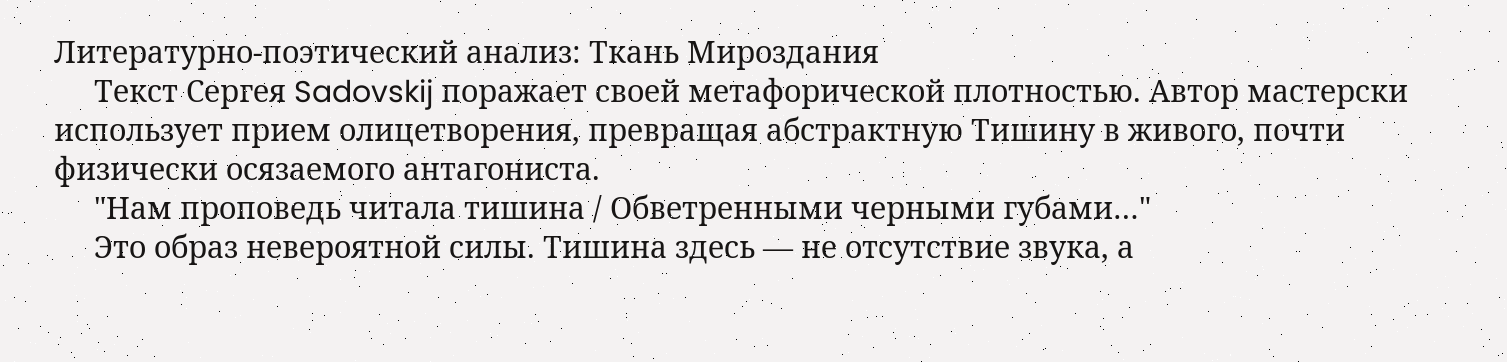Литературно-поэтический анализ: Ткань Мироздания
     Текст Сергея Sadovskij поражает своей метафорической плотностью. Автор мастерски использует прием олицетворения, превращая абстрактную Тишину в живого, почти физически осязаемого антагониста.
     "Нам проповедь читала тишина / Обветренными черными губами…"
     Это образ невероятной силы. Тишина здесь — не отсутствие звука, а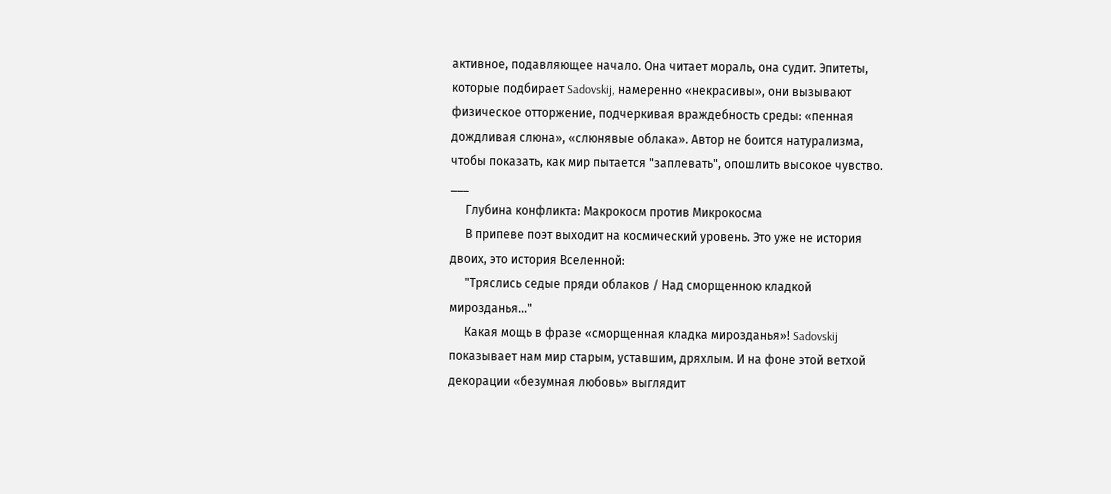активное, подавляющее начало. Она читает мораль, она судит. Эпитеты, которые подбирает Sadovskij, намеренно «некрасивы», они вызывают физическое отторжение, подчеркивая враждебность среды: «пенная дождливая слюна», «слюнявые облака». Автор не боится натурализма, чтобы показать, как мир пытается "заплевать", опошлить высокое чувство.
___
     Глубина конфликта: Макрокосм против Микрокосма
     В припеве поэт выходит на космический уровень. Это уже не история двоих, это история Вселенной:
     "Тряслись седые пряди облаков / Над сморщенною кладкой мирозданья…"
     Какая мощь в фразе «сморщенная кладка мирозданья»! Sadovskij показывает нам мир старым, уставшим, дряхлым. И на фоне этой ветхой декорации «безумная любовь» выглядит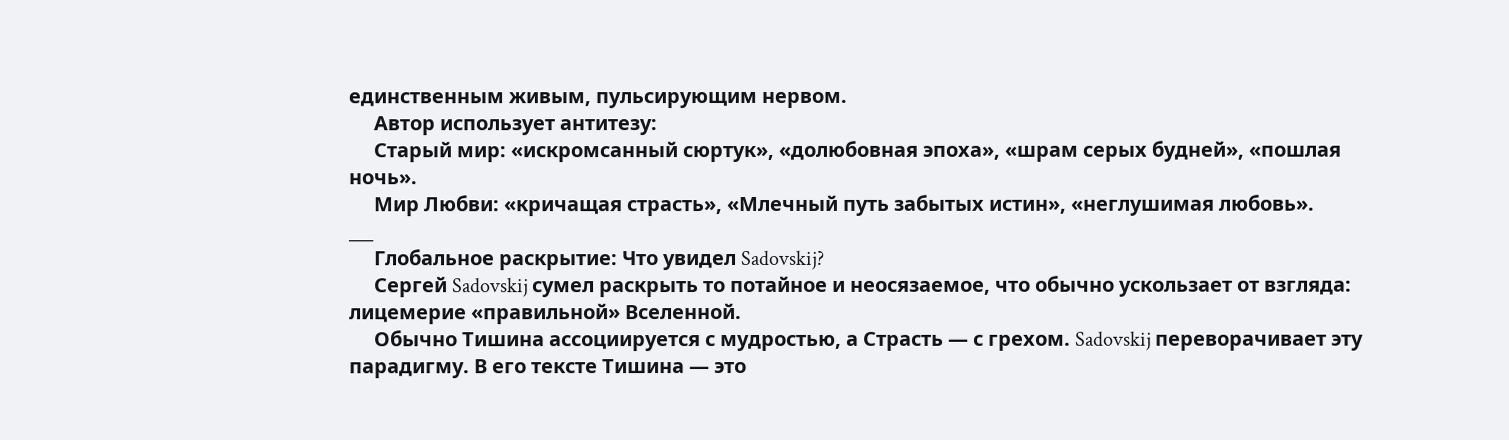единственным живым, пульсирующим нервом.
     Автор использует антитезу:
     Старый мир: «искромсанный сюртук», «долюбовная эпоха», «шрам серых будней», «пошлая ночь».
     Мир Любви: «кричащая страсть», «Млечный путь забытых истин», «неглушимая любовь».
___
     Глобальное раскрытие: Что увидел Sadovskij?
     Сергей Sadovskij сумел раскрыть то потайное и неосязаемое, что обычно ускользает от взгляда: лицемерие «правильной» Вселенной.
     Обычно Тишина ассоциируется с мудростью, а Страсть — с грехом. Sadovskij переворачивает эту парадигму. В его тексте Тишина — это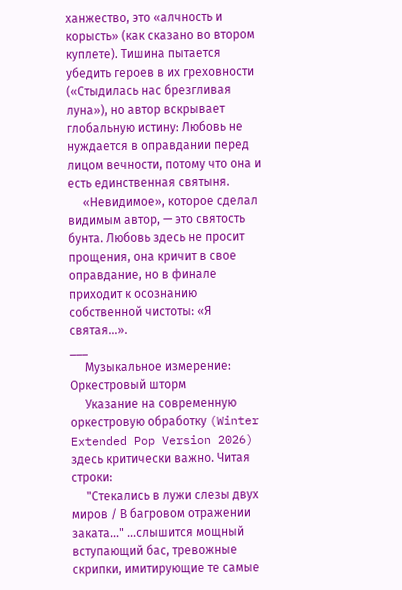ханжество, это «алчность и корысть» (как сказано во втором куплете). Тишина пытается убедить героев в их греховности («Стыдилась нас брезгливая луна»), но автор вскрывает глобальную истину: Любовь не нуждается в оправдании перед лицом вечности, потому что она и есть единственная святыня.
     «Невидимое», которое сделал видимым автор, — это святость бунта. Любовь здесь не просит прощения, она кричит в свое оправдание, но в финале приходит к осознанию собственной чистоты: «Я святая…».
___
     Музыкальное измерение: Оркестровый шторм
     Указание на современную оркестровую обработку (Winter Extended Pop Version 2026) здесь критически важно. Читая строки:
     "Стекались в лужи слезы двух миров / В багровом отражении заката…" ...слышится мощный вступающий бас, тревожные скрипки, имитирующие те самые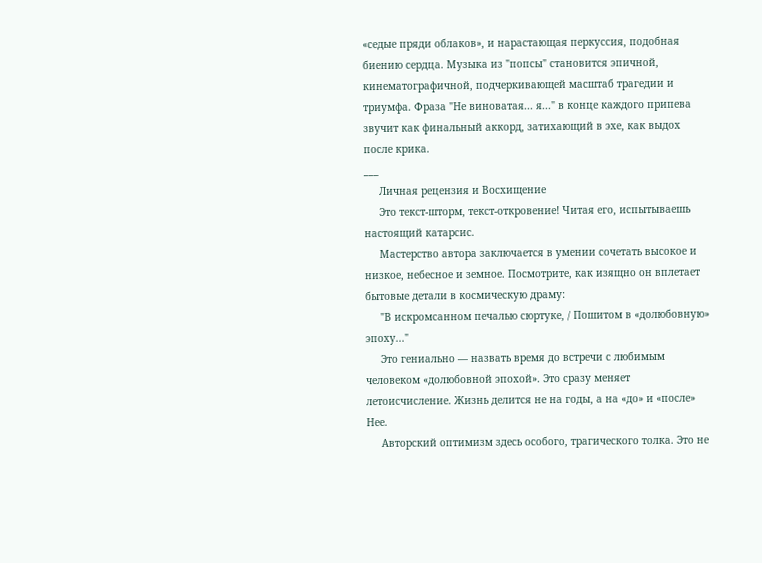«седые пряди облаков», и нарастающая перкуссия, подобная биению сердца. Музыка из "попсы" становится эпичной, кинематографичной, подчеркивающей масштаб трагедии и триумфа. Фраза "Не виноватая... я..." в конце каждого припева звучит как финальный аккорд, затихающий в эхе, как выдох после крика.
___
     Личная рецензия и Восхищение
     Это текст-шторм, текст-откровение! Читая его, испытываешь настоящий катарсис.
     Мастерство автора заключается в умении сочетать высокое и низкое, небесное и земное. Посмотрите, как изящно он вплетает бытовые детали в космическую драму:
     "В искромсанном печалью сюртуке, / Пошитом в «долюбовную» эпоху..."
     Это гениально — назвать время до встречи с любимым человеком «долюбовной эпохой». Это сразу меняет летоисчисление. Жизнь делится не на годы, а на «до» и «после» Нее.
     Авторский оптимизм здесь особого, трагического толка. Это не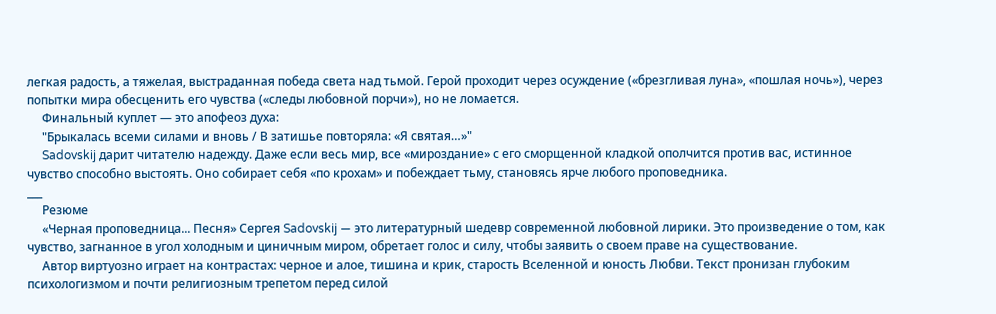легкая радость, а тяжелая, выстраданная победа света над тьмой. Герой проходит через осуждение («брезгливая луна», «пошлая ночь»), через попытки мира обесценить его чувства («следы любовной порчи»), но не ломается.
     Финальный куплет — это апофеоз духа:
     "Брыкалась всеми силами и вновь / В затишье повторяла: «Я святая…»"
     Sadovskij дарит читателю надежду. Даже если весь мир, все «мироздание» с его сморщенной кладкой ополчится против вас, истинное чувство способно выстоять. Оно собирает себя «по крохам» и побеждает тьму, становясь ярче любого проповедника.
___
     Резюме
     «Черная проповедница... Песня» Сергея Sadovskij — это литературный шедевр современной любовной лирики. Это произведение о том, как чувство, загнанное в угол холодным и циничным миром, обретает голос и силу, чтобы заявить о своем праве на существование.
     Автор виртуозно играет на контрастах: черное и алое, тишина и крик, старость Вселенной и юность Любви. Текст пронизан глубоким психологизмом и почти религиозным трепетом перед силой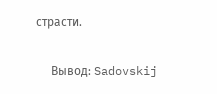страсти.

     Вывод: Sadovskij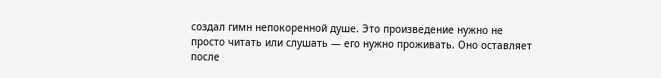создал гимн непокоренной душе. Это произведение нужно не просто читать или слушать — его нужно проживать. Оно оставляет после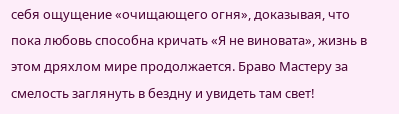себя ощущение «очищающего огня», доказывая, что пока любовь способна кричать «Я не виновата», жизнь в этом дряхлом мире продолжается. Браво Мастеру за смелость заглянуть в бездну и увидеть там свет!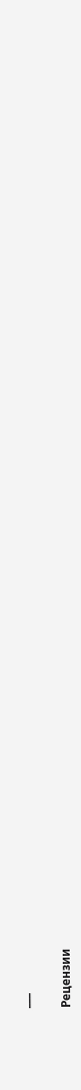___


Рецензии